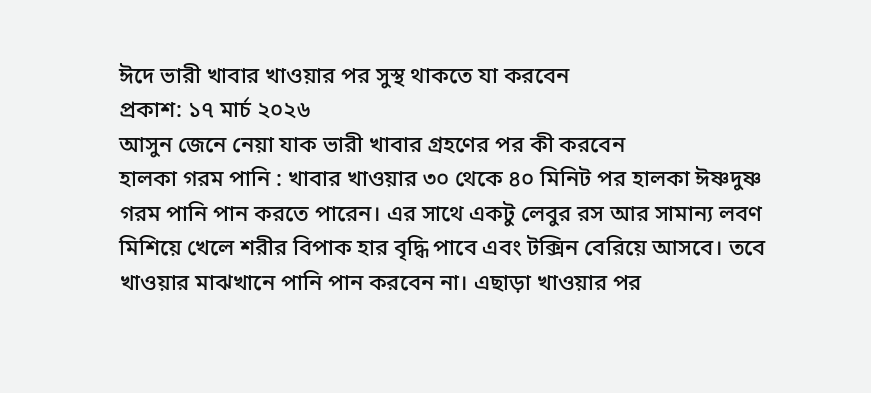ঈদে ভারী খাবার খাওয়ার পর সুস্থ থাকতে যা করবেন
প্রকাশ: ১৭ মার্চ ২০২৬
আসুন জেনে নেয়া যাক ভারী খাবার গ্রহণের পর কী করবেন
হালকা গরম পানি : খাবার খাওয়ার ৩০ থেকে ৪০ মিনিট পর হালকা ঈষ্ণদুষ্ণ গরম পানি পান করতে পারেন। এর সাথে একটু লেবুর রস আর সামান্য লবণ মিশিয়ে খেলে শরীর বিপাক হার বৃদ্ধি পাবে এবং টক্সিন বেরিয়ে আসবে। তবে খাওয়ার মাঝখানে পানি পান করবেন না। এছাড়া খাওয়ার পর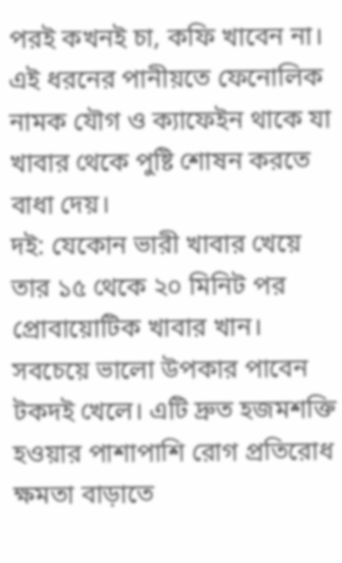পরই কখনই চা, কফি খাবেন না। এই ধরনের পানীয়তে ফেনোলিক নামক যৌগ ও ক্যাফেইন থাকে যা খাবার থেকে পুষ্টি শোষন করতে বাধা দেয়।
দই: যেকোন ভারী খাবার খেয়ে তার ১৫ থেকে ২০ মিনিট পর প্রোবায়োটিক খাবার খান। সবচেয়ে ভালো উপকার পাবেন টকদই খেলে। এটি দ্রুত হজমশক্তি হওয়ার পাশাপাশি রোগ প্রতিরোধ ক্ষমতা বাড়াতে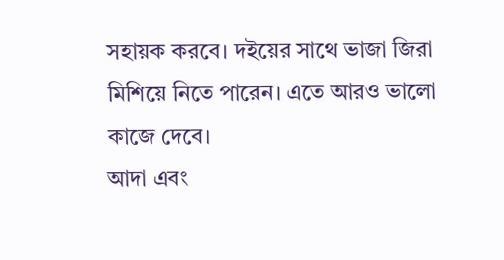সহায়ক করবে। দইয়ের সাথে ভাজা জিরা মিশিয়ে নিতে পারেন। এতে আরও ভালো কাজে দেবে।
আদা এবং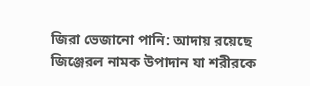জিরা ভেজানো পানি: আদায় রয়েছে জিঞ্জেরল নামক উপাদান যা শরীরকে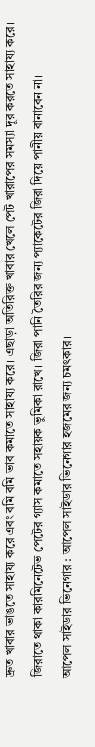দ্রুত খাবার ভাঙতে সাহায্য করে এবং বমি বমি ভাব কমাতে সাহায্য করে। এছাড়া অতিরিক্ত খাবার খেলে পেট খারাপের সমস্যা দূর করতে সাহায্য করে। জিরাতে থাকা কারমিনেটেভ পেটের গ্যাস কমাতে সহায়ক ভুমিকা রাখে। জিরা পানি তৈরির জন্য প্যাকেটের জিরা দিয়ে পানীয় বানাবেন না।
আপেল সাইডার ভিনেগার : আপেল সাইডার ভিনেগার হজমের জন্য চমৎকার।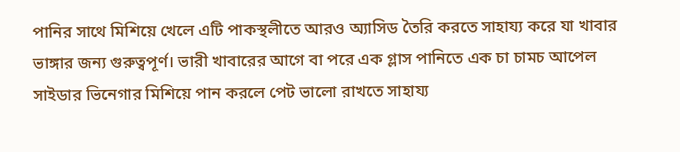পানির সাথে মিশিয়ে খেলে এটি পাকস্থলীতে আরও অ্যাসিড তৈরি করতে সাহায্য করে যা খাবার ভাঙ্গার জন্য গুরুত্বপূর্ণ। ভারী খাবারের আগে বা পরে এক গ্লাস পানিতে এক চা চামচ আপেল সাইডার ভিনেগার মিশিয়ে পান করলে পেট ভালো রাখতে সাহায্য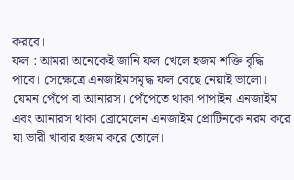করবে।
ফল : আমরা অনেকেই জানি ফল খেলে হজম শক্তি বৃদ্ধি পাবে। সেক্ষেত্রে এনজাইমসমৃদ্ধ ফল বেছে নেয়াই ভালো। যেমন পেঁপে বা আনারস। পেঁপেতে থাকা পাপাইন এনজাইম এবং আনারস থাকা ব্রোমেলেন এনজাইম প্রোটিনকে নরম করে যা ভারী খাবার হজম করে তোলে।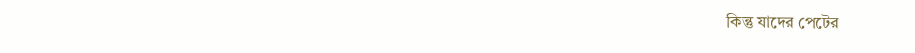কিন্তু যাদের পেটের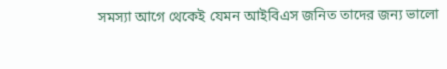সমস্যা আগে থেকেই যেমন আইবিএস জনিত তাদের জন্য ভালো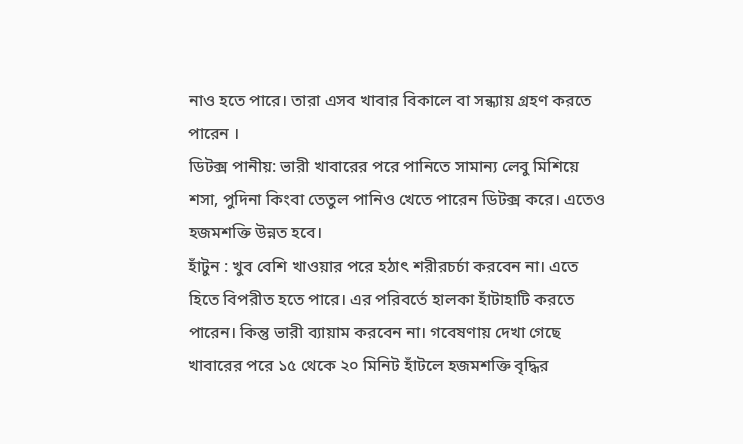নাও হতে পারে। তারা এসব খাবার বিকালে বা সন্ধ্যায় গ্রহণ করতে পারেন ।
ডিটক্স পানীয়: ভারী খাবারের পরে পানিতে সামান্য লেবু মিশিয়ে শসা, পুদিনা কিংবা তেতুল পানিও খেতে পারেন ডিটক্স করে। এতেও হজমশক্তি উন্নত হবে।
হাঁটুন : খুব বেশি খাওয়ার পরে হঠাৎ শরীরচর্চা করবেন না। এতে হিতে বিপরীত হতে পারে। এর পরিবর্তে হালকা হাঁটাহাটি করতে পারেন। কিন্তু ভারী ব্যায়াম করবেন না। গবেষণায় দেখা গেছে খাবারের পরে ১৫ থেকে ২০ মিনিট হাঁটলে হজমশক্তি বৃদ্ধির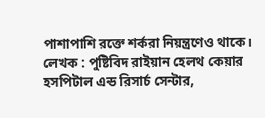পাশাপাশি রক্তে শর্করা নিয়ন্ত্রণেও থাকে।
লেখক : পুষ্টিবিদ রাইয়ান হেলথ কেয়ার হসপিটাল এন্ড রিসার্চ সেন্টার,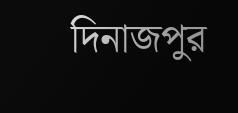দিনাজপুর